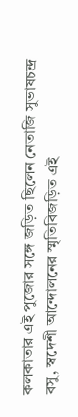কলকাতার এই পুজোর সঙ্গে জড়িত ছিলেন নেতাজি সুভাষচন্দ্র বসু, স্বদেশী আন্দোলনের স্মৃতিবিজড়িত এই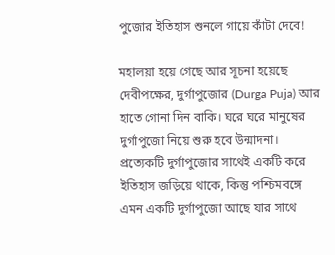পুজোর ইতিহাস শুনলে গায়ে কাঁটা দেবে!

মহালয়া হয়ে গেছে আর সূচনা হয়েছে দেবীপক্ষের, দুর্গাপুজোর (Durga Puja) আর হাতে গোনা দিন বাকি। ঘরে ঘরে মানুষের দুর্গাপুজো নিয়ে শুরু হবে উন্মাদনা। প্রত্যেকটি দুর্গাপুজোর সাথেই একটি করে ইতিহাস জড়িয়ে থাকে, কিন্তু পশ্চিমবঙ্গে এমন একটি দুর্গাপুজো আছে যার সাথে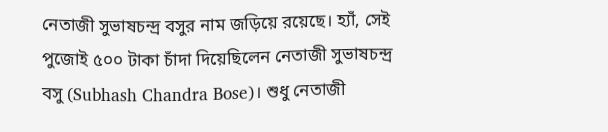নেতাজী সুভাষচন্দ্র বসুর নাম জড়িয়ে রয়েছে। হ্যাঁ, সেই পুজোই ৫০০ টাকা চাঁদা দিয়েছিলেন নেতাজী সুভাষচন্দ্র বসু (Subhash Chandra Bose)। শুধু নেতাজী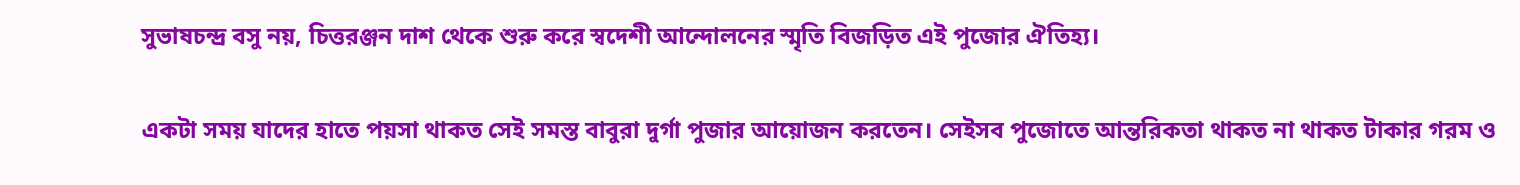সুভাষচন্দ্র বসু নয়, চিত্তরঞ্জন দাশ থেকে শুরু করে স্বদেশী আন্দোলনের স্মৃতি বিজড়িত এই পুজোর ঐতিহ্য।

একটা সময় যাদের হাতে পয়সা থাকত সেই সমস্ত বাবুরা দুর্গা পুজার আয়োজন করতেন। সেইসব পুজোতে আন্তরিকতা থাকত না থাকত টাকার গরম ও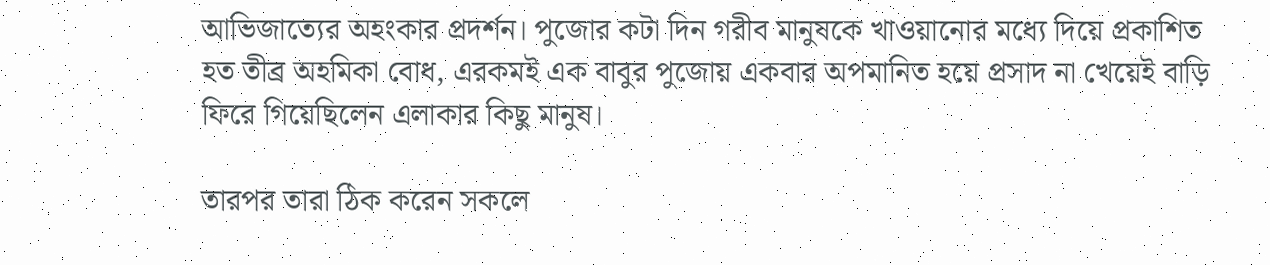আভিজাত্যের অহংকার প্রদর্শন। পুজোর কটা দিন গরীব মানুষকে খাওয়ানোর মধ্যে দিয়ে প্রকাশিত হত তীব্র অহমিকা বোধ, এরকমই এক বাবুর পুজোয় একবার অপমানিত হয়ে প্রসাদ না খেয়েই বাড়ি ফিরে গিয়েছিলেন এলাকার কিছু মানুষ।

তারপর তারা ঠিক করেন সকলে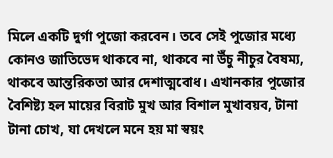মিলে একটি দুর্গা পুজো করবেন। তবে সেই পুজোর মধ্যে কোন‌ও জাতিভেদ থাকবে না, থাকবে না উঁচু নীচুর বৈষম্য, থাকবে আন্তরিকতা আর দেশাত্মবোধ। এখানকার পুজোর বৈশিষ্ট্য হল মায়ের বিরাট মুখ আর বিশাল মুখাবয়ব, টানা টানা চোখ, যা দেখলে মনে হয় মা স্বয়ং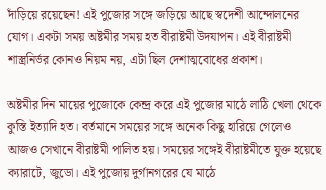দাঁড়িয়ে রয়েছেন! এই পুজোর সঙ্গে জড়িয়ে আছে স্বদেশী আন্দোলনের যোগ। একটা সময় অষ্টমীর সময় হত বীরাষ্টমী উদযাপন। এই বীরাষ্টমী শাস্ত্রনির্ভর কোন‌ও নিয়ম নয়, এটা ছিল দেশাত্মবোধের প্রকাশ।

অষ্টমীর দিন মায়ের পুজোকে কেন্দ্র করে এই পুজোর মাঠে লাঠি খেলা থেকে কুস্তি ইত্যাদি হত। বর্তমানে সময়ের সঙ্গে অনেক কিছু হারিয়ে গেলেও আজও সেখানে বীরাষ্টমী পালিত হয়। সময়ের সঙ্গেই বীরাষ্টমীতে যুক্ত হয়েছে ক্যারাটে, জুডো। এই পুজোয় দুর্গানগরের যে মাঠে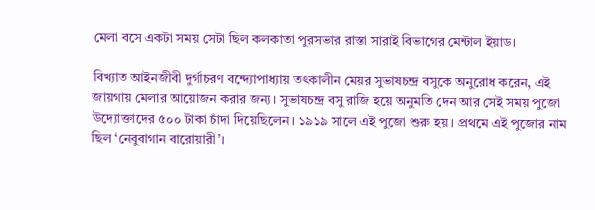মেলা বসে একটা সময় সেটা ছিল কলকাতা পুরসভার রাস্তা সারাই বিভাগের মেন্টাল ইয়াড।

বিখ্যাত আইনজীবী দুর্গাচরণ বন্দ্যোপাধ্যায় তৎকালীন মেয়র সুভাষচন্দ্র বসুকে অনুরোধ করেন, এই জায়গায় মেলার আয়োজন করার জন্য। সুভাষচন্দ্র বসু রাজি হয়ে অনুমতি দেন আর সেই সময় পুজো উদ্যোক্তাদের ৫০০ টাকা চাঁদা দিয়েছিলেন। ১৯১৯ সালে এই পুজো শুরু হয়। প্রথমে এই পুজোর নাম ছিল ‘নেবুবাগান বারোয়ারী’।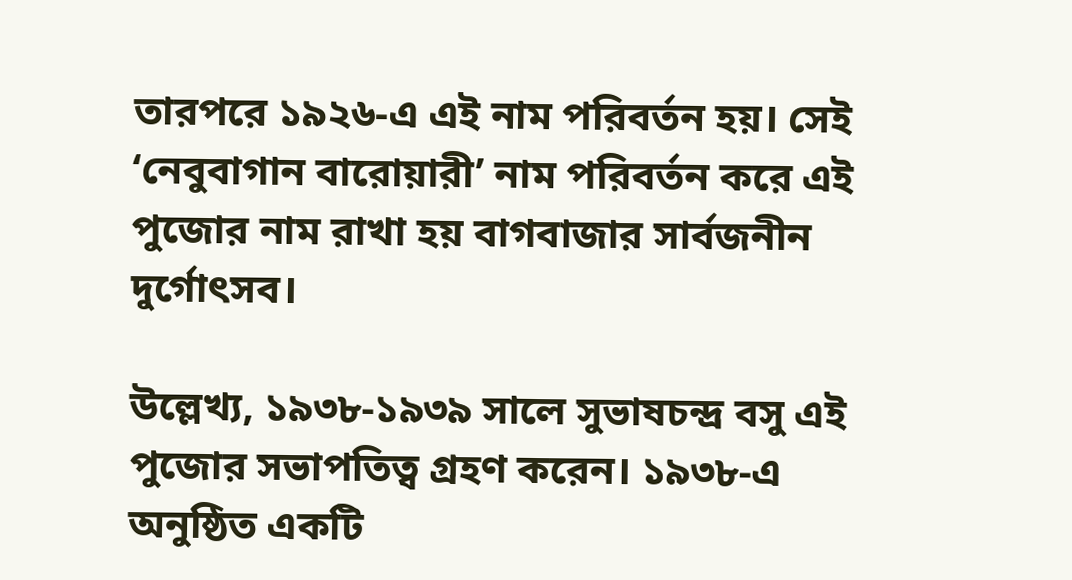তারপরে ১৯২৬-এ এই নাম পরিবর্তন হয়। সেই ‘নেবুবাগান বারোয়ারী’ নাম পরিবর্তন করে এই পুজোর নাম রাখা হয় বাগবাজার সার্বজনীন দুর্গোৎসব।

উল্লেখ্য, ১৯৩৮-১৯৩৯ সালে সুভাষচন্দ্র বসু এই পুজোর সভাপতিত্ব গ্রহণ করেন। ১৯৩৮-এ অনুষ্ঠিত একটি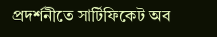প্রদর্শনীতে সার্টিফিকেট অব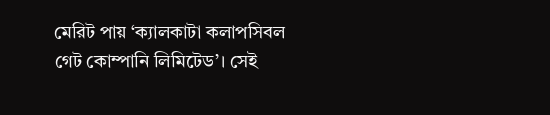মেরিট পায় ‘ক্যালকাটা কলাপসিবল গেট কোম্পানি লিমিটেড’। সেই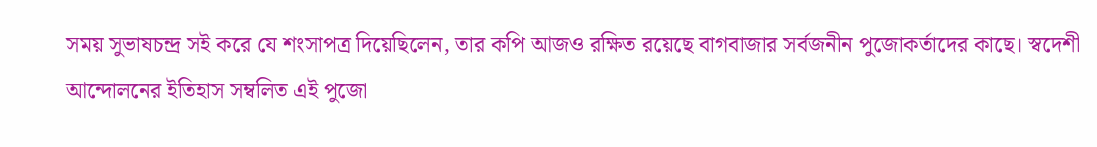সময় সুভাষচন্দ্র সই করে যে শংসাপত্র দিয়েছিলেন, তার কপি আজও রক্ষিত রয়েছে বাগবাজার সর্বজনীন পুজোকর্তাদের কাছে। স্বদেশী আন্দোলনের ইতিহাস সম্বলিত এই পুজো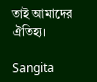তাই আমাদের ঐতিহ্য।

Sangita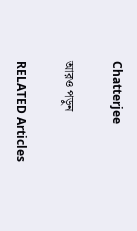Chatterjee

আরও পড়ুন

RELATED Articles